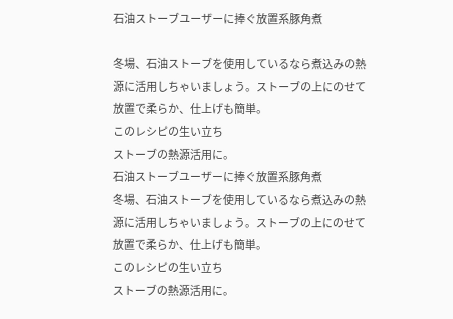石油ストーブユーザーに捧ぐ放置系豚角煮

冬場、石油ストーブを使用しているなら煮込みの熱源に活用しちゃいましょう。ストーブの上にのせて放置で柔らか、仕上げも簡単。
このレシピの生い立ち
ストーブの熱源活用に。
石油ストーブユーザーに捧ぐ放置系豚角煮
冬場、石油ストーブを使用しているなら煮込みの熱源に活用しちゃいましょう。ストーブの上にのせて放置で柔らか、仕上げも簡単。
このレシピの生い立ち
ストーブの熱源活用に。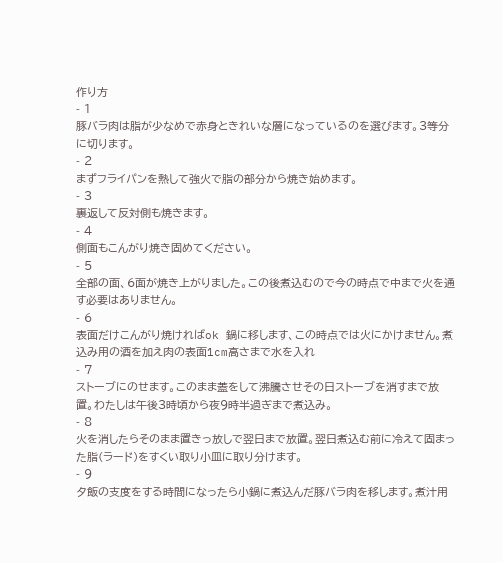作り方
- 1
豚バラ肉は脂が少なめで赤身ときれいな層になっているのを選びます。3等分に切ります。
- 2
まずフライパンを熱して強火で脂の部分から焼き始めます。
- 3
裏返して反対側も焼きます。
- 4
側面もこんがり焼き固めてください。
- 5
全部の面、6面が焼き上がりました。この後煮込むので今の時点で中まで火を通す必要はありません。
- 6
表面だけこんがり焼ければok 鍋に移します、この時点では火にかけません。煮込み用の酒を加え肉の表面1cm高さまで水を入れ
- 7
ストーブにのせます。このまま蓋をして沸騰させその日ストーブを消すまで放置。わたしは午後3時頃から夜9時半過ぎまで煮込み。
- 8
火を消したらそのまま置きっ放しで翌日まで放置。翌日煮込む前に冷えて固まった脂(ラード)をすくい取り小皿に取り分けます。
- 9
夕飯の支度をする時間になったら小鍋に煮込んだ豚バラ肉を移します。煮汁用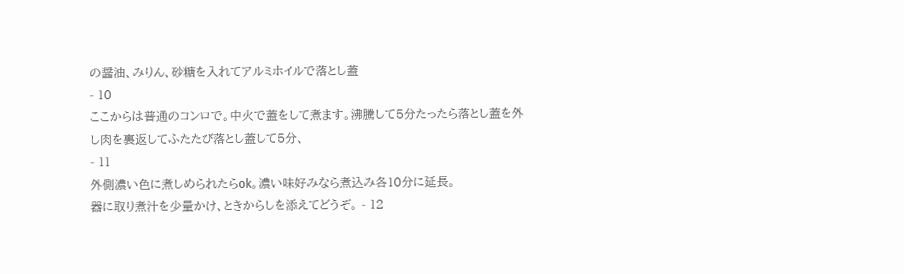の醤油、みりん、砂糖を入れてアルミホイルで落とし蓋
- 10
ここからは普通のコンロで。中火で蓋をして煮ます。沸騰して5分たったら落とし蓋を外し肉を裏返してふたたび落とし蓋して5分、
- 11
外側濃い色に煮しめられたらok。濃い味好みなら煮込み各10分に延長。
器に取り煮汁を少量かけ、ときからしを添えてどうぞ。 - 12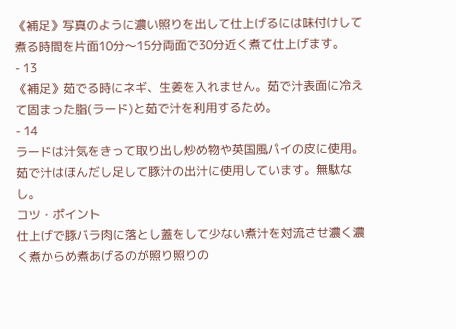《補足》写真のように濃い照りを出して仕上げるには味付けして煮る時間を片面10分〜15分両面で30分近く煮て仕上げます。
- 13
《補足》茹でる時にネギ、生姜を入れません。茹で汁表面に冷えて固まった脂(ラード)と茹で汁を利用するため。
- 14
ラードは汁気をきって取り出し炒め物や英国風パイの皮に使用。茹で汁はほんだし足して豚汁の出汁に使用しています。無駄なし。
コツ・ポイント
仕上げで豚バラ肉に落とし蓋をして少ない煮汁を対流させ濃く濃く煮からめ煮あげるのが照り照りの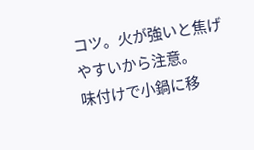コツ。火が強いと焦げやすいから注意。
味付けで小鍋に移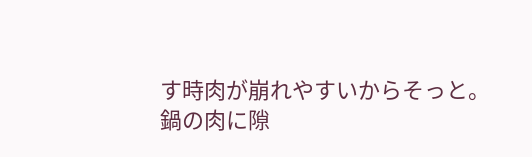す時肉が崩れやすいからそっと。
鍋の肉に隙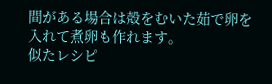間がある場合は殻をむいた茹で卵を入れて煮卵も作れます。
似たレシピ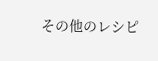その他のレシピ